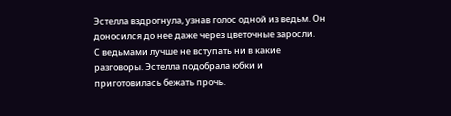Эстелла вздрогнула, узнав голос одной из ведьм. Он доносился до нее даже через цветочные заросли.
С ведьмами лучше не вступать ни в какие разговоры. Эстелла подобрала юбки и приготовилась бежать прочь.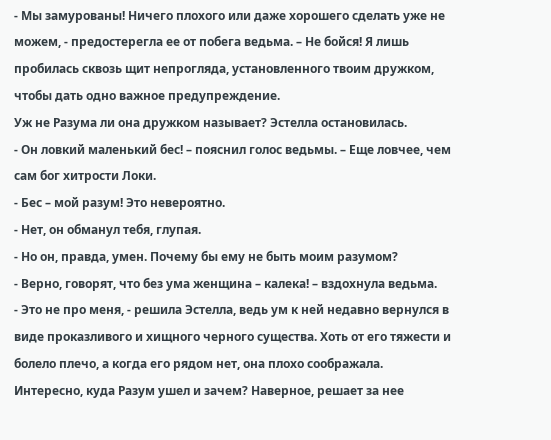- Мы замурованы! Ничего плохого или даже хорошего сделать уже не можем, - предостерегла ее от побега ведьма. – Не бойся! Я лишь пробилась сквозь щит непрогляда, установленного твоим дружком, чтобы дать одно важное предупреждение.
Уж не Разума ли она дружком называет? Эстелла остановилась.
- Он ловкий маленький бес! – пояснил голос ведьмы. – Еще ловчее, чем сам бог хитрости Локи.
- Бес – мой разум! Это невероятно.
- Нет, он обманул тебя, глупая.
- Но он, правда, умен. Почему бы ему не быть моим разумом?
- Верно, говорят, что без ума женщина – калека! – вздохнула ведьма.
- Это не про меня, - решила Эстелла, ведь ум к ней недавно вернулся в виде проказливого и хищного черного существа. Хоть от его тяжести и болело плечо, а когда его рядом нет, она плохо соображала. Интересно, куда Разум ушел и зачем? Наверное, решает за нее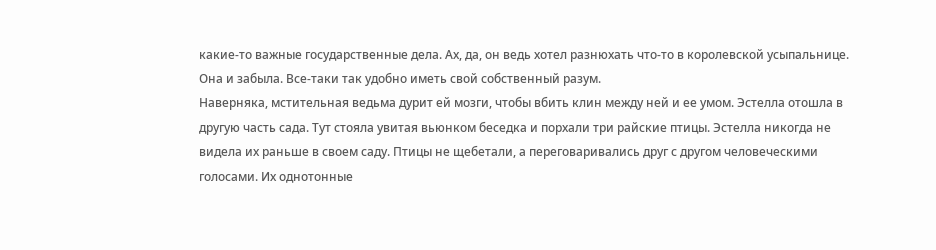какие-то важные государственные дела. Ах, да, он ведь хотел разнюхать что-то в королевской усыпальнице. Она и забыла. Все-таки так удобно иметь свой собственный разум.
Наверняка, мстительная ведьма дурит ей мозги, чтобы вбить клин между ней и ее умом. Эстелла отошла в другую часть сада. Тут стояла увитая вьюнком беседка и порхали три райские птицы. Эстелла никогда не видела их раньше в своем саду. Птицы не щебетали, а переговаривались друг с другом человеческими голосами. Их однотонные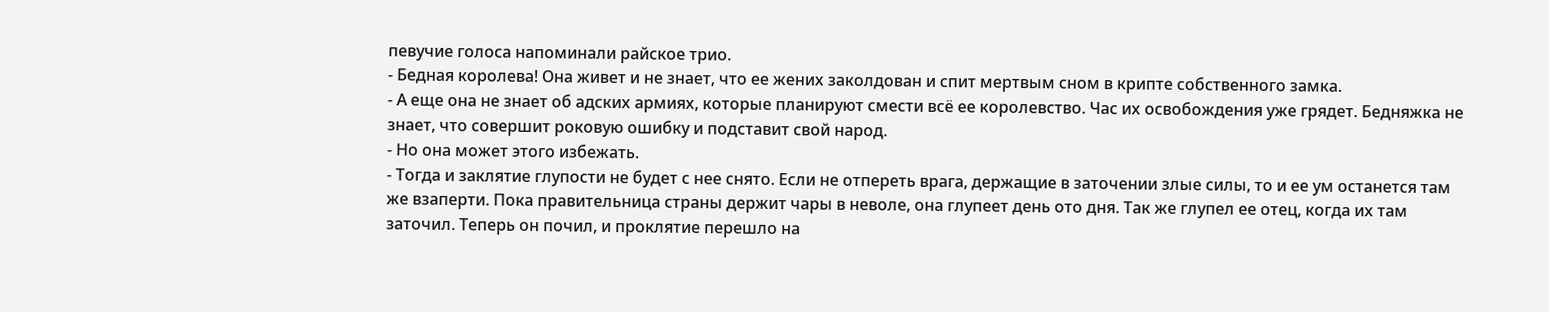певучие голоса напоминали райское трио.
- Бедная королева! Она живет и не знает, что ее жених заколдован и спит мертвым сном в крипте собственного замка.
- А еще она не знает об адских армиях, которые планируют смести всё ее королевство. Час их освобождения уже грядет. Бедняжка не знает, что совершит роковую ошибку и подставит свой народ.
- Но она может этого избежать.
- Тогда и заклятие глупости не будет с нее снято. Если не отпереть врага, держащие в заточении злые силы, то и ее ум останется там же взаперти. Пока правительница страны держит чары в неволе, она глупеет день ото дня. Так же глупел ее отец, когда их там заточил. Теперь он почил, и проклятие перешло на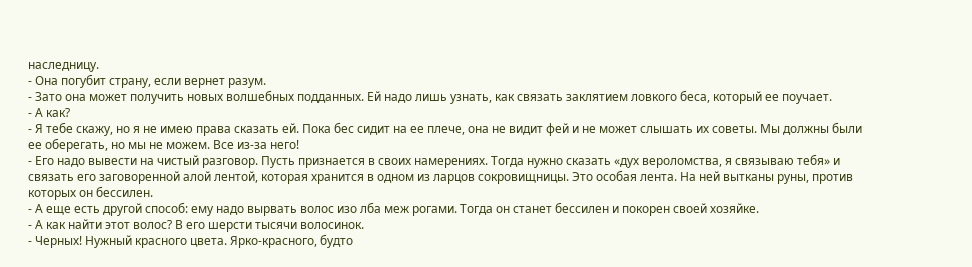наследницу.
- Она погубит страну, если вернет разум.
- Зато она может получить новых волшебных подданных. Ей надо лишь узнать, как связать заклятием ловкого беса, который ее поучает.
- А как?
- Я тебе скажу, но я не имею права сказать ей. Пока бес сидит на ее плече, она не видит фей и не может слышать их советы. Мы должны были ее оберегать, но мы не можем. Все из-за него!
- Его надо вывести на чистый разговор. Пусть признается в своих намерениях. Тогда нужно сказать «дух вероломства, я связываю тебя» и связать его заговоренной алой лентой, которая хранится в одном из ларцов сокровищницы. Это особая лента. На ней вытканы руны, против которых он бессилен.
- А еще есть другой способ: ему надо вырвать волос изо лба меж рогами. Тогда он станет бессилен и покорен своей хозяйке.
- А как найти этот волос? В его шерсти тысячи волосинок.
- Черных! Нужный красного цвета. Ярко-красного, будто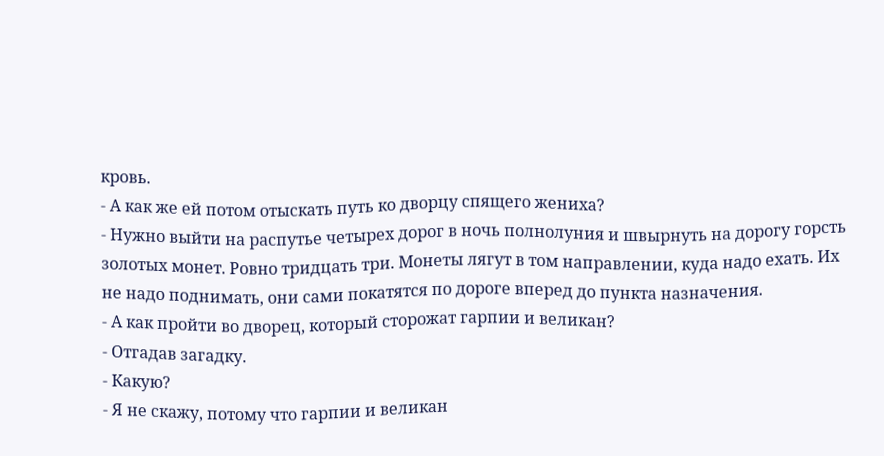кровь.
- А как же ей потом отыскать путь ко дворцу спящего жениха?
- Нужно выйти на распутье четырех дорог в ночь полнолуния и швырнуть на дорогу горсть золотых монет. Ровно тридцать три. Монеты лягут в том направлении, куда надо ехать. Их не надо поднимать, они сами покатятся по дороге вперед до пункта назначения.
- А как пройти во дворец, который сторожат гарпии и великан?
- Отгадав загадку.
- Какую?
- Я не скажу, потому что гарпии и великан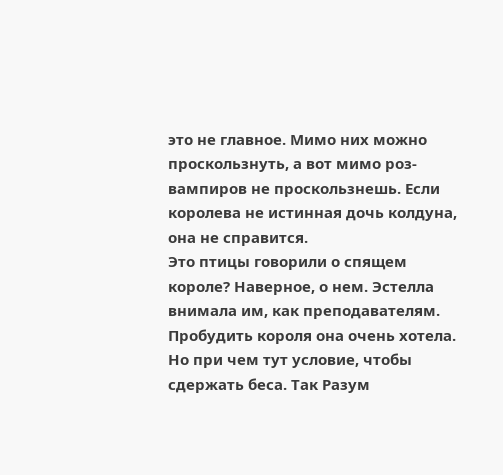это не главное. Мимо них можно проскользнуть, а вот мимо роз-вампиров не проскользнешь. Если королева не истинная дочь колдуна, она не справится.
Это птицы говорили о спящем короле? Наверное, о нем. Эстелла внимала им, как преподавателям. Пробудить короля она очень хотела. Но при чем тут условие, чтобы сдержать беса. Так Разум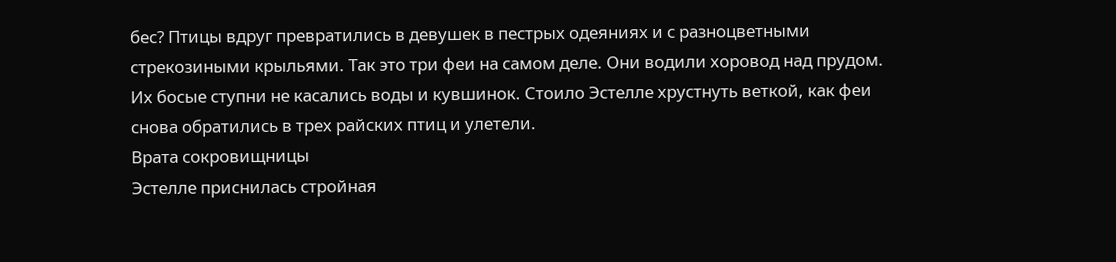бес? Птицы вдруг превратились в девушек в пестрых одеяниях и с разноцветными стрекозиными крыльями. Так это три феи на самом деле. Они водили хоровод над прудом. Их босые ступни не касались воды и кувшинок. Стоило Эстелле хрустнуть веткой, как феи снова обратились в трех райских птиц и улетели.
Врата сокровищницы
Эстелле приснилась стройная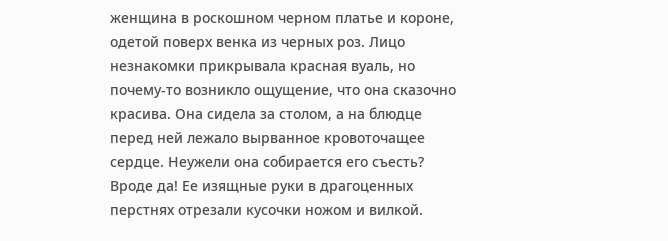женщина в роскошном черном платье и короне, одетой поверх венка из черных роз. Лицо незнакомки прикрывала красная вуаль, но почему-то возникло ощущение, что она сказочно красива. Она сидела за столом, а на блюдце перед ней лежало вырванное кровоточащее сердце. Неужели она собирается его съесть? Вроде да! Ее изящные руки в драгоценных перстнях отрезали кусочки ножом и вилкой.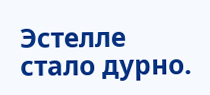Эстелле стало дурно.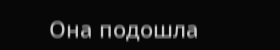Она подошла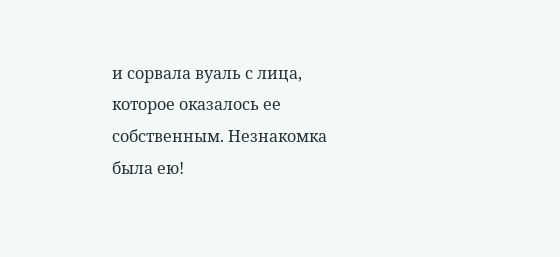и сорвала вуаль с лица, которое оказалось ее собственным. Незнакомка была ею!